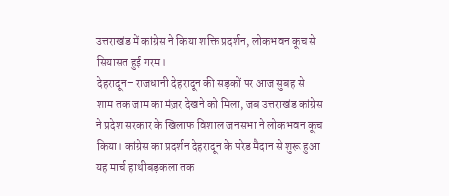उत्तराखंड में कांग्रेस ने किया शक्ति प्रदर्शन, लोकभवन कूच से सियासत हुई गरम।
देहरादून– राजधानी देहरादून की सड़कों पर आज सुबह से शाम तक जाम का मंज़र देखने को मिला, जब उत्तराखंड कांग्रेस ने प्रदेश सरकार के खिलाफ विशाल जनसभा ने लोकभवन कूच किया। कांग्रेस का प्रदर्शन देहरादून के परेड मैदान से शुरू हुआ यह मार्च हाथीबड़कला तक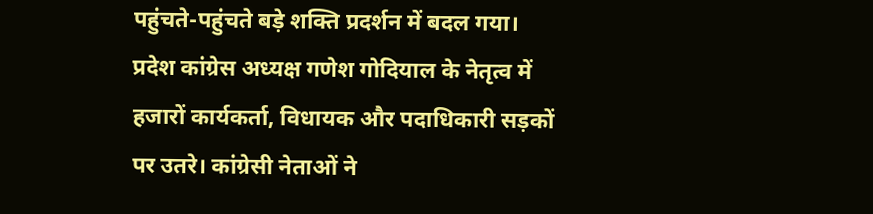पहुंचते-पहुंचते बड़े शक्ति प्रदर्शन में बदल गया।
प्रदेश कांग्रेस अध्यक्ष गणेश गोदियाल के नेतृत्व में हजारों कार्यकर्ता, विधायक और पदाधिकारी सड़कों पर उतरे। कांग्रेसी नेताओं ने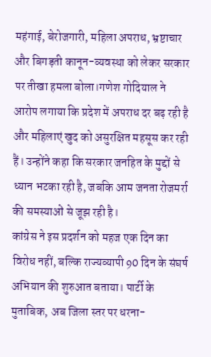महंगाई, बेरोजगारी, महिला अपराध, भ्रष्टाचार और बिगड़ती कानून-व्यवस्था को लेकर सरकार पर तीखा हमला बोला।गणेश गोदियाल ने आरोप लगाया कि प्रदेश में अपराध दर बढ़ रही है और महिलाएं खुद को असुरक्षित महसूस कर रही हैं। उन्होंने कहा कि सरकार जनहित के मुद्दों से ध्यान भटका रही है, जबकि आम जनता रोजमर्रा की समस्याओं से जूझ रही है।
कांग्रेस ने इस प्रदर्शन को महज एक दिन का विरोध नहीं, बल्कि राज्यव्यापी 90 दिन के संघर्ष अभियान की शुरुआत बताया। पार्टी के मुताबिक, अब जिला स्तर पर धरना-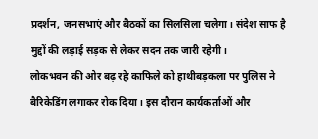प्रदर्शन, जनसभाएं और बैठकों का सिलसिला चलेगा। संदेश साफ है मुद्दों की लड़ाई सड़क से लेकर सदन तक जारी रहेगी।
लोकभवन की ओर बढ़ रहे काफिले को हाथीबड़कला पर पुलिस ने बैरिकेडिंग लगाकर रोक दिया। इस दौरान कार्यकर्ताओं और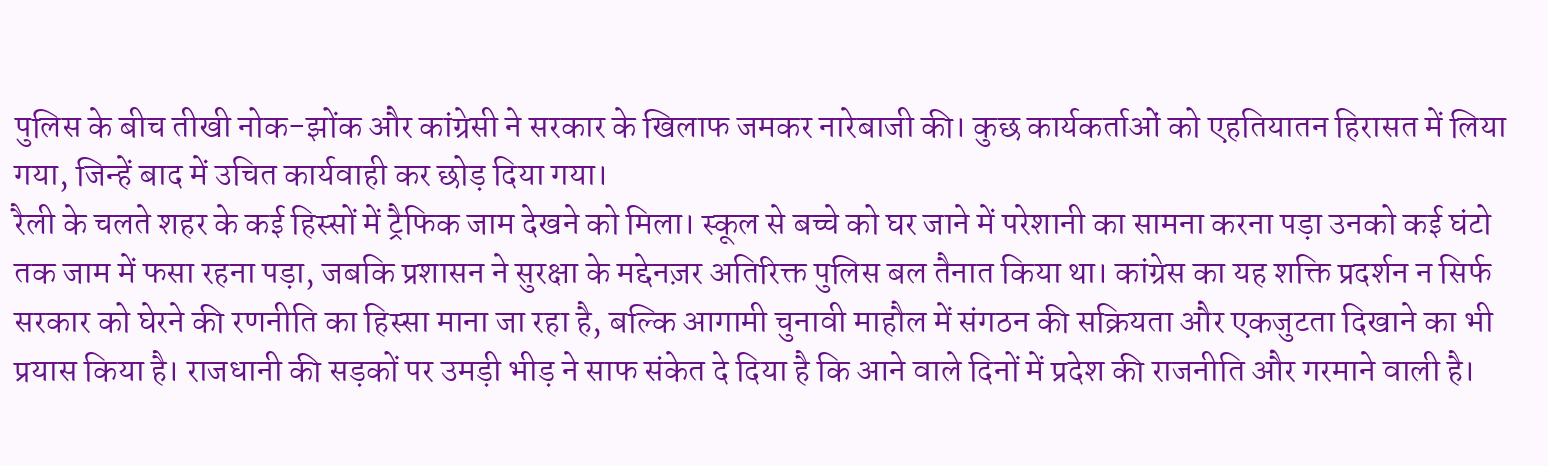पुलिस के बीच तीखी नोक-झोंक और कांग्रेसी ने सरकार के खिलाफ जमकर नारेबाजी की। कुछ कार्यकर्ताओं को एहतियातन हिरासत में लिया गया, जिन्हें बाद में उचित कार्यवाही कर छोड़ दिया गया।
रैली के चलते शहर के कई हिस्सों में ट्रैफिक जाम देखने को मिला। स्कूल से बच्चे को घर जाने में परेशानी का सामना करना पड़ा उनको कई घंटो तक जाम में फसा रहना पड़ा, जबकि प्रशासन ने सुरक्षा के मद्देनज़र अतिरिक्त पुलिस बल तैनात किया था। कांग्रेस का यह शक्ति प्रदर्शन न सिर्फ सरकार को घेरने की रणनीति का हिस्सा माना जा रहा है, बल्कि आगामी चुनावी माहौल में संगठन की सक्रियता और एकजुटता दिखाने का भी प्रयास किया है। राजधानी की सड़कों पर उमड़ी भीड़ ने साफ संकेत दे दिया है कि आने वाले दिनों में प्रदेश की राजनीति और गरमाने वाली है।